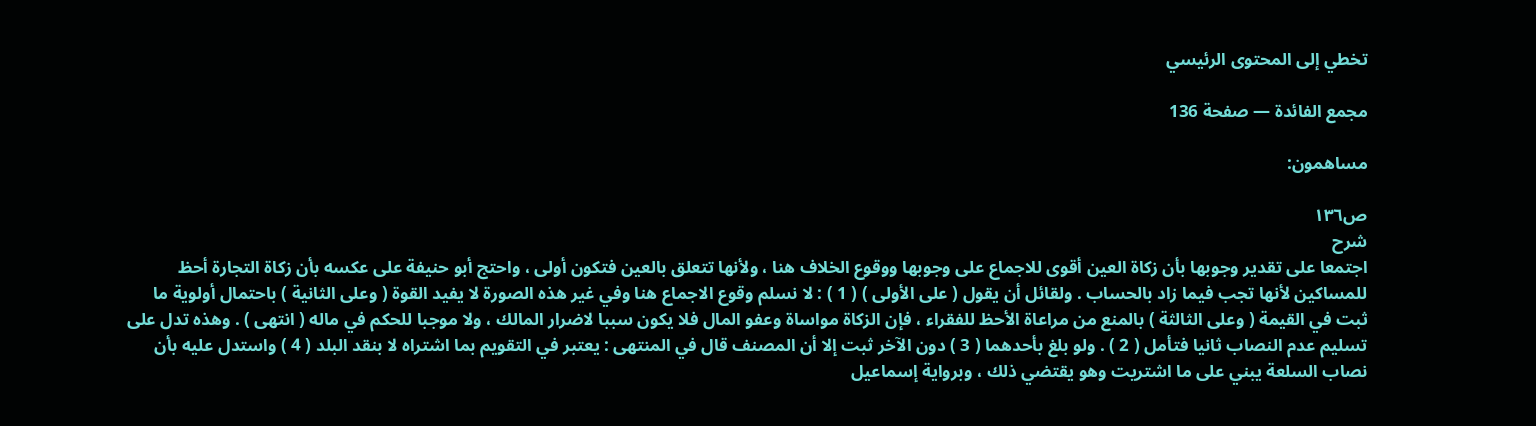تخطي إلى المحتوى الرئيسي

مجمع الفائدة — صفحة 136

مساهمون:

ص١٣٦
شرح
اجتمعا على تقدير وجوبها بأن زكاة العين أقوى للاجماع على وجوبها ووقوع الخلاف هنا ، ولأنها تتعلق بالعين فتكون أولى ، واحتج أبو حنيفة على عكسه بأن زكاة التجارة أحظ للمساكين لأنها تجب فيما زاد بالحساب . ولقائل أن يقول ( على الأولى ) ( 1 ) : لا نسلم وقوع الاجماع هنا وفي غير هذه الصورة لا يفيد القوة ( وعلى الثانية ) باحتمال أولوية ما ثبت في القيمة ( وعلى الثالثة ) بالمنع من مراعاة الأحظ للفقراء ، فإن الزكاة مواساة وعفو المال فلا يكون سببا لاضرار المالك ، ولا موجبا للحكم في ماله ( انتهى ) . وهذه تدل على تسليم عدم النصاب ثانيا فتأمل ( 2 ) . ولو بلغ بأحدهما ( 3 ) دون الآخر ثبت إلا أن المصنف قال في المنتهى : يعتبر في التقويم بما اشتراه لا بنقد البلد ( 4 ) واستدل عليه بأن نصاب السلعة يبني على ما اشتريت وهو يقتضي ذلك ، وبرواية إسماعيل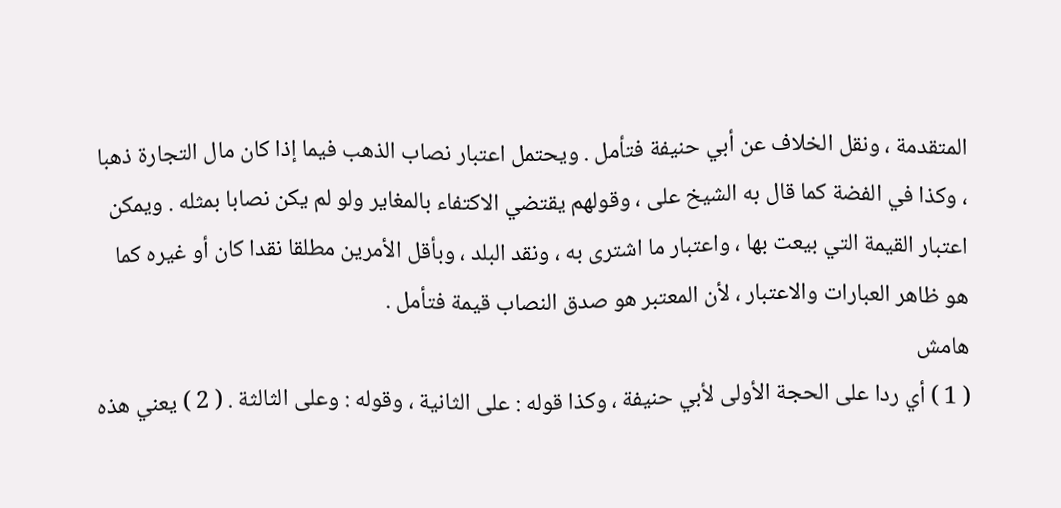المتقدمة ، ونقل الخلاف عن أبي حنيفة فتأمل . ويحتمل اعتبار نصاب الذهب فيما إذا كان مال التجارة ذهبا ، وكذا في الفضة كما قال به الشيخ على ، وقولهم يقتضي الاكتفاء بالمغاير ولو لم يكن نصابا بمثله . ويمكن اعتبار القيمة التي بيعت بها ، واعتبار ما اشترى به ، ونقد البلد ، وبأقل الأمرين مطلقا نقدا كان أو غيره كما هو ظاهر العبارات والاعتبار ، لأن المعتبر هو صدق النصاب قيمة فتأمل .
هامش
( 1 ) أي ردا على الحجة الأولى لأبي حنيفة ، وكذا قوله : على الثانية ، وقوله : وعلى الثالثة . ( 2 ) يعني هذه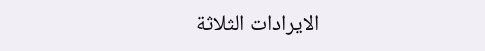الايرادات الثلاثة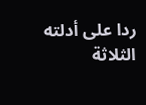ردا على أدلته الثلاثة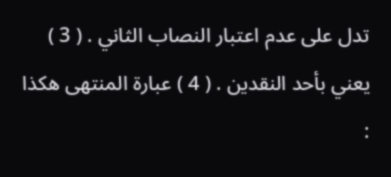تدل على عدم اعتبار النصاب الثاني . ( 3 ) يعني بأحد النقدين . ( 4 ) عبارة المنتهى هكذا :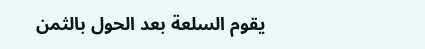يقوم السلعة بعد الحول بالثمن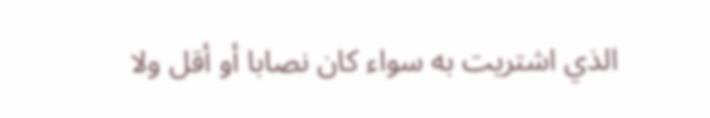الذي اشتريت به سواء كان نصابا أو أقل ولا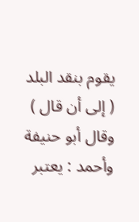يقوم بنقد البلد ( إلى أن قال ) وقال أبو حنيفة وأحمد : يعتبر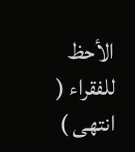الأحظ للفقراء ( انتهى )